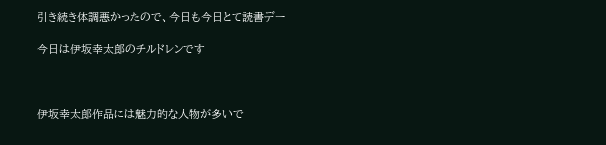引き続き体調悪かったので、今日も今日とて読書デー

今日は伊坂幸太郎のチルドレンです



伊坂幸太郎作品には魅力的な人物が多いで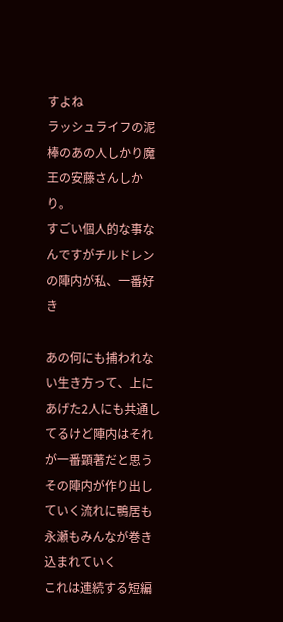すよね
ラッシュライフの泥棒のあの人しかり魔王の安藤さんしかり。
すごい個人的な事なんですがチルドレンの陣内が私、一番好き

あの何にも捕われない生き方って、上にあげた2人にも共通してるけど陣内はそれが一番顕著だと思う
その陣内が作り出していく流れに鴨居も永瀬もみんなが巻き込まれていく
これは連続する短編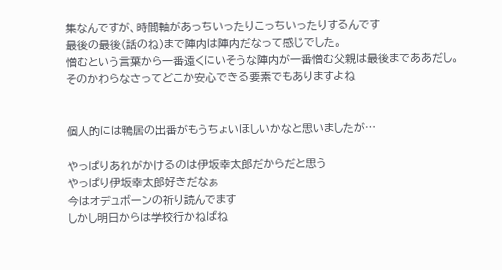集なんですが、時間軸があっちいったりこっちいったりするんです
最後の最後(話のね)まで陣内は陣内だなって感じでした。
憎むという言葉から一番遠くにいそうな陣内が一番憎む父親は最後までああだし。
そのかわらなさってどこか安心できる要素でもありますよね


個人的には鴨居の出番がもうちょいほしいかなと思いましたが…

やっぱりあれがかけるのは伊坂幸太郎だからだと思う
やっぱり伊坂幸太郎好きだなぁ
今はオデュボーンの祈り読んでます
しかし明日からは学校行かねばね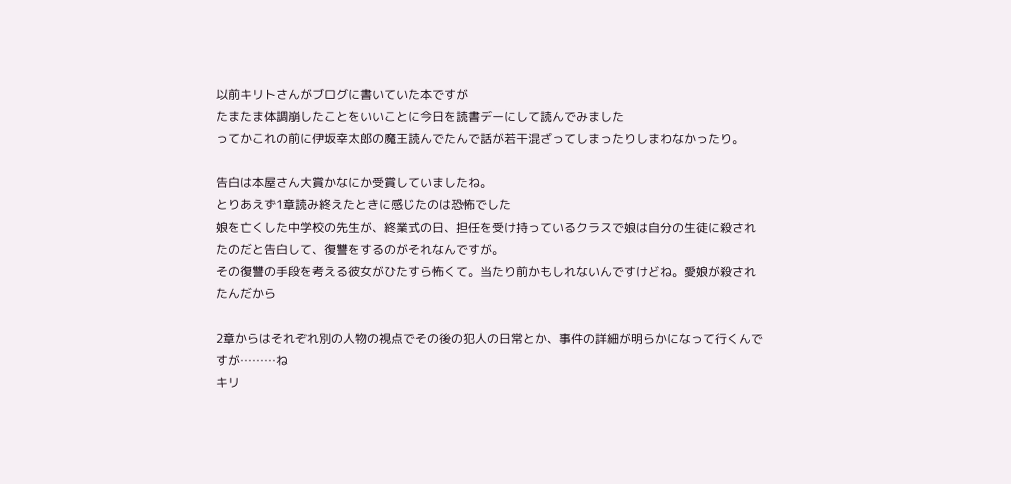以前キリトさんがブログに書いていた本ですが
たまたま体調崩したことをいいことに今日を読書デーにして読んでみました
ってかこれの前に伊坂幸太郎の魔王読んでたんで話が若干混ざってしまったりしまわなかったり。

告白は本屋さん大賞かなにか受賞していましたね。
とりあえず1章読み終えたときに感じたのは恐怖でした
娘を亡くした中学校の先生が、終業式の日、担任を受け持っているクラスで娘は自分の生徒に殺されたのだと告白して、復讐をするのがそれなんですが。
その復讐の手段を考える彼女がひたすら怖くて。当たり前かもしれないんですけどね。愛娘が殺されたんだから

2章からはそれぞれ別の人物の視点でその後の犯人の日常とか、事件の詳細が明らかになって行くんですが………ね
キリ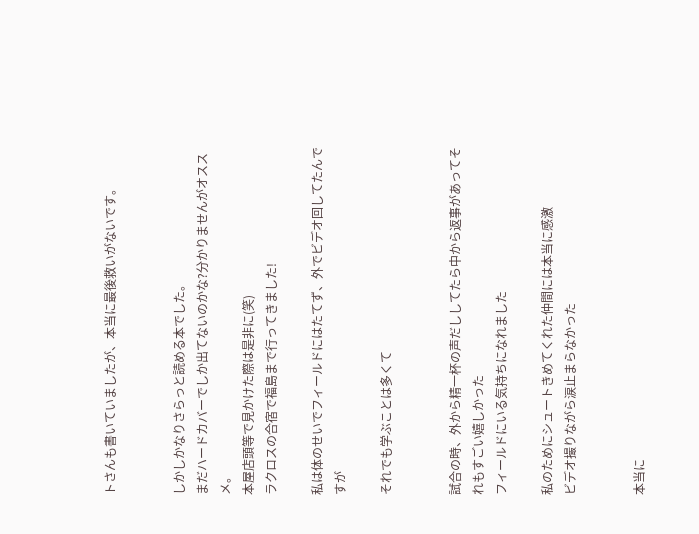トさんも書いていましたが、本当に最後救いがないです。


しかしかなりさらっと読める本でした。
まだハードカバーでしか出てないのかな?分かりませんがオススメ。
本屋店頭等で見かけた際は是非に(笑)
ラクロスの合宿で福島まで行ってきました!

私は体のせいでフィールドにはたてず、外でビデオ回してたんですが

それでも学ぶことは多くて


試合の時、外から精一杯の声だししてたら中から返事があってそれもすごい嬉しかった
フィールドにいる気持ちになれました

私のためにシュートきめてくれた仲間には本当に感激
ビデオ撮りながら涙止まらなかった


本当に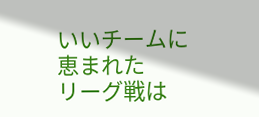いいチームに恵まれた
リーグ戦は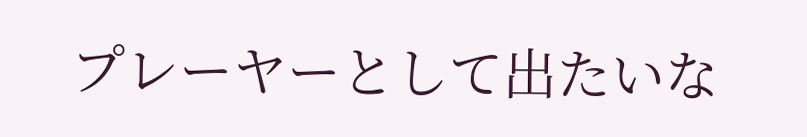プレーヤーとして出たいな